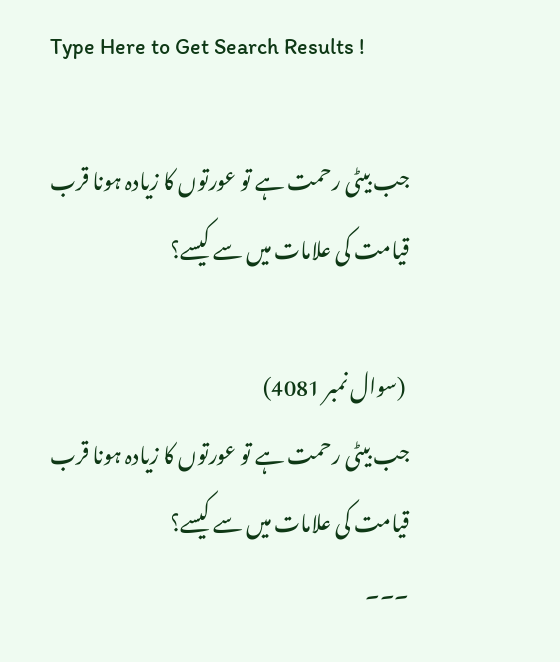Type Here to Get Search Results !

جب بیٹی رحمت ہے تو عورتوں کا زیادہ ہونا قرب قیامت کی علامات میں سے کیسے؟

 (سوال نمبر 4081)
جب بیٹی رحمت ہے تو عورتوں کا زیادہ ہونا قرب قیامت کی علامات میں سے کیسے؟
۔۔۔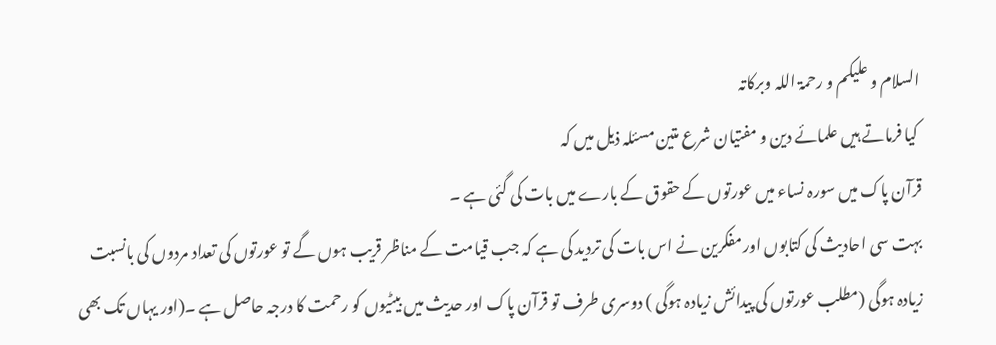السلام و علیکم و رحمۃ اللہ وبرکاتہ
 کیا فرماتے ہیں علمائے دین و مفتیان شرع متین مسئلہ ذیل میں کہ
قرآن پاک میں سورہ نساء میں عورتوں کے حقوق کے بارے میں بات کی گئی ہے ۔
بہت سی احادیث کی کتابوں اور مفکرین نے اس بات کی تردید کی ہے کہ جب قیامت کے مناظر قریب ہوں گے تو عورتوں کی تعداد مردوں کی بانسبت زیادہ ہوگی (مطلب عورتوں کی پیدائش زیادہ ہوگی ) دوسری طرف تو قرآن پاک اور حدیث میں بیٹیوں کو رحمت کا درجہ حاصل ہے ۔(اور یہاں تک بھی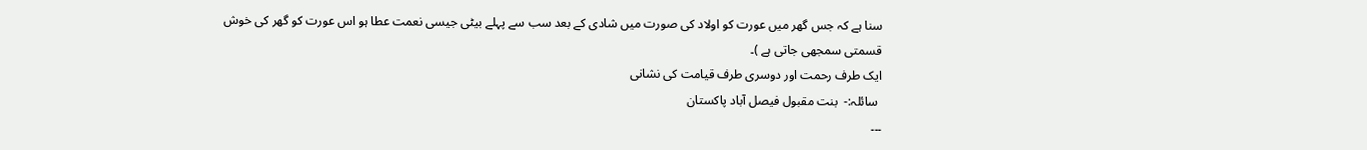سنا ہے کہ جس گھر میں عورت کو اولاد کی صورت میں شادی کے بعد سب سے پہلے بیٹی جیسی نعمت عطا ہو اس عورت کو گھر کی خوش قسمتی سمجھی جاتی ہے )۔
ایک طرف رحمت اور دوسری طرف قیامت کی نشانی
 سائلہ:-  بنت مقبول فیصل آباد پاکستان
۔۔۔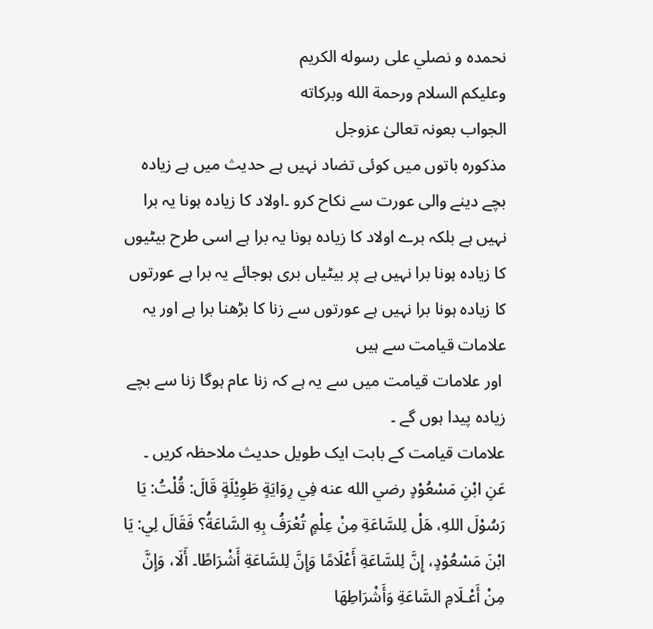نحمده و نصلي على رسوله الكريم
وعليكم السلام ورحمة الله وبركاته
الجواب بعونہ تعالیٰ عزوجل
مذکورہ باتوں میں کوئی تضاد نہیں ہے حدیث میں ہے زیادہ بچے دینے والی عورت سے نکاح کرو ۔اولاد کا زیادہ ہونا یہ برا نہیں ہے بلکہ برے اولاد کا زیادہ ہونا یہ برا ہے اسی طرح بیٹیوں کا زیادہ ہونا برا نہیں ہے پر بیٹیاں بری ہوجائے یہ برا ہے عورتوں کا زیادہ ہونا برا نہیں ہے عورتوں سے زنا کا بڑھنا برا ہے اور یہ علامات قیامت سے ہیں
 اور علامات قیامت میں سے یہ ہے کہ زنا عام ہوگا زنا سے بچے زیادہ پیدا ہوں گے ۔
علامات قیامت کے بابت ایک طویل حدیث ملاحظہ کریں ۔
عَنِ ابْنِ مَسْعُوْدٍ رضي الله عنه فِي رِوَایَةٍ طَوِيْلَةٍ قَالَ: قُلْتُ: یَا رَسُوْلَ اللهِ، ھَلْ لِلسَّاعَةِ مِنْ عِلْمٍ تُعْرَفُ بِهِ السَّاعَةُ؟ فَقَالَ لِي: یَا ابْنَ مَسْعُوْدٍ، إِنَّ لِلسَّاعَةِ أَعْلَامًا وَإِنَّ لِلسَّاعَةِ أَشْرَاطًا۔ أَلَا، وَإِنَّ مِنْ أَعْـلَامِ السَّاعَةِ وَأَشْرَاطِھَا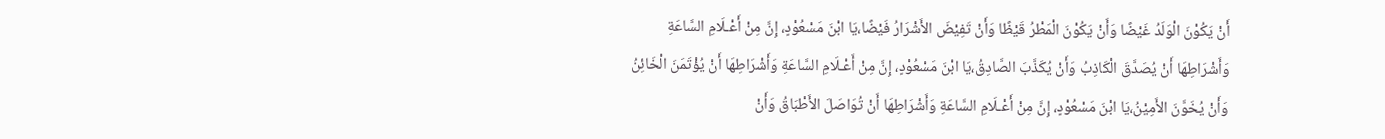أَنْ یَکُوْنَ الْوَلَدُ غَيْضًا وَأَنْ یَکُوْنَ الْمَطْرُ قَيْظًا وَأَنْ تَفِيْضَ الأَشْرَارُ فَيْضًا،یَا ابْنَ مَسْعُوْدٍ، إِنَّ مِنْ أَعْـلَامِ السَّاعَةِ وَأَشْرَاطِھَا أَنْ یُصَدَّقَ الْکَاذِبُ وَأَنْ یُکَذَّبَ الصَّادِقُ،یَا ابْنَ مَسْعُوْدٍ، إِنَّ مِنْ أَعْـلَامِ السَّاعَةِ وَأَشْرَاطِھَا أَنْ یُؤْتَمَنَ الْخَائِنُ وَأَنْ یُخَوَّنَ الأَمِيْنُ،یَا ابْنَ مَسْعُوْدٍ، إِنَّ مِنْ أَعْـلَامِ السَّاعَةِ وَأَشْرَاطِھَا أَنْ تُوَاصَلَ الأَطْبَاقُ وَأَنْ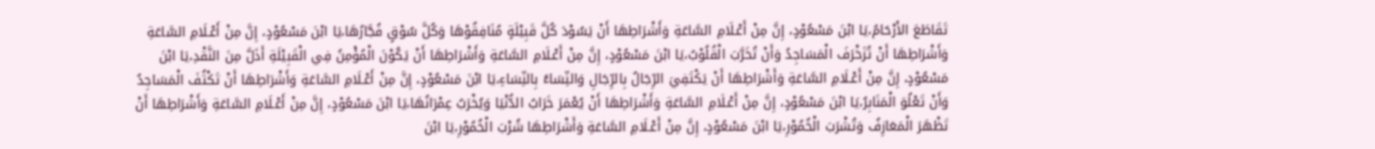تَقَاطَعَ الأَرْحَامُ،یَا ابْنَ مَسْعُوْدٍ، إِنَّ مِنْ أَعْـلَامِ السَّاعَةِ وَأَشْرَاطِھَا أَنْ یَسُوْدَ کُلَّ قَبِيْلَةٍ مُنَافِقُوْھَا وَکُلَّ سُوْقٍ فُجَّارُھَا،یَا ابْنَ مَسْعُوْدٍ، إِنَّ مِنْ أَعْـلَامِ السَّاعَةِ وَأَشْرَاطِھَا أَنْ تُزَخْرَفَ الْمَسَاجِدُ وَأَنْ تُخَرَّبَ الْقُلُوْبُ،یَا ابْنَ مَسْعُوْدٍ، إِنَّ مِنْ أَعْـلَامِ السَّاعَةِ وَأَشْرَاطِھَا أَنْ یَکُوْنَ الْمُؤْمِنُ فِي الْقَبِيْلَةِ أَذَلَّ مِنَ النَّقْدِ،یَا ابْنَ مَسْعُوْدٍ، إِنَّ مِنْ أَعْـلَامِ السَّاعَةِ وَأَشْرَاطِھَا أَنْ یَکْتَفِيَ الرِّجَالُ بِالرِّجَالِ وَالنِّسَاءُ بِالنِّسَاءِ،یَا ابْنَ مَسْعُوْدٍ، إِنَّ مِنْ أَعْـلَامِ السَّاعَةِ وَأَشْرَاطِھَا أَنْ تَکْثُفَ الْمَسَاجِدُ وَأَنْ تَعْلُوَ الْمَنَابِرُ،یَا ابْنَ مَسْعُوْدٍ، إِنَّ مِنْ أَعْـلَامِ السَّاعَةِ وَأَشْرَاطِھَا أَنْ یُعْمَرَ خَرَابُ الدُّنْیَا وَیُخْرَبُ عِمْرَانُھَا،یَا ابْنَ مَسْعُوْدٍ، إِنَّ مِنْ أَعْـلَامِ السَّاعَةِ وَأَشْرَاطِھَا أَنْ تَظْهَرَ الْمَعَازِفُ وَتُشْرَبَ الْخُمُوْرِ،یَا ابْنَ مَسْعُوْدٍ، إِنَّ مِنْ أَعْـلَامِ السَّاعَةِ وَأَشْرَاطِھَا شُرْبَ الْخُمُوْرِ،یَا ابْنَ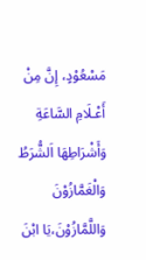مَسْعُوْدٍ، إِنَّ مِنْ أَعْـلَامِ السَّاعَةِ وَأَشْرَاطِھَا اَلشُّرَطُ وَالْغَمَّازُوْنَ وَاللَّمَّازُوْنَ،یَا ابْنَ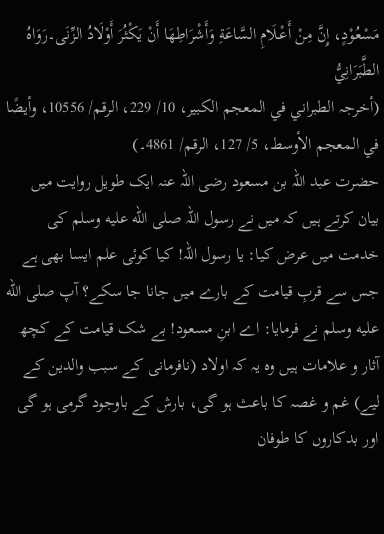مَسْعُوْدٍ، إِنَّ مِنْ أَعْـلَامِ السَّاعَةِ وَأَشْرَاطِھَا أَنْ یَکْثُرَ أَوْلَادُ الزِّنَی۔رَوَاهُ الطَّبَرَانِيُّ
(أخرجہ الطبراني في المعجم الکبیر، 10/ 229، الرقم/ 10556، وأیضًا في المعجم الأوسط، 5/ 127، الرقم/ 4861۔)
حضرت عبد اللہ بن مسعود رضی اللہ عنہ ایک طویل روایت میں بیان کرتے ہیں کہ میں نے رسول اللہ صلى الله عليه وسلم کی خدمت میں عرض کیا: یا رسول اللہ! کیا کوئی علم ایسا بھی ہے جس سے قربِ قیامت کے بارے میں جانا جا سکے؟ آپ صلى الله عليه وسلم نے فرمایا: اے ابنِ مسعود! بے شک قیامت کے کچھ آثار و علامات ہیں وہ یہ کہ اولاد (نافرمانی کے سبب والدین کے لیے) غم و غصہ کا باعث ہو گی، بارش کے باوجود گرمی ہو گی اور بدکاروں کا طوفان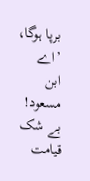برپا ہوگا،
’اے ابن مسعود! بے شک قیامت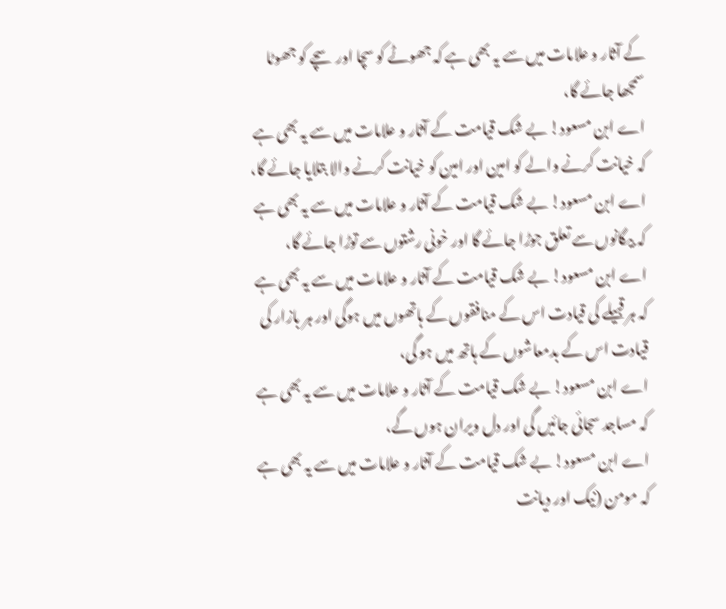کے آثار و علامات میں سے یہ بھی ہے کہ جھوٹے کو سچا اور سچے کو جھوٹا سمجھا جائے گا،
اے ابن مسعود! بے شک قیامت کے آثار و علامات میں سے یہ بھی ہے کہ خیانت کرنے والے کو امین اور امین کو خیانت کرنے والا بتلایا جائے گا،
اے ابن مسعود! بے شک قیامت کے آثار و علامات میں سے یہ بھی ہے کہ بیگانوں سے تعلق جوڑا جائے گا اور خونی رشتوں سے توڑا جائے گا،
اے ابن مسعود! بے شک قیامت کے آثار و علامات میں سے یہ بھی ہے کہ ہر قبیلے کی قیادت اس کے منافقوں کے ہاتھوں میں ہوگی اور ہر بازار کی قیادت اس کے بدمعاشوں کے ہاتھ میں ہو گی،
اے ابن مسعود! بے شک قیامت کے آثار و علامات میں سے یہ بھی ہے کہ مساجد سجائی جائیں گی اور دل ویران ہوں گے،
اے ابن مسعود! بے شک قیامت کے آثار و علامات میں سے یہ بھی ہے کہ مومن (نیک اور دیانت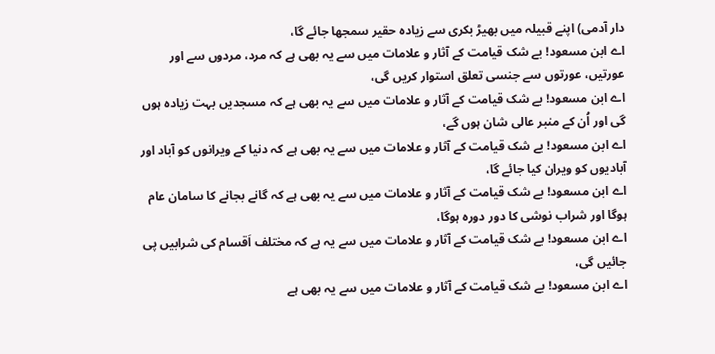دار آدمی) اپنے قبیلہ میں بھیڑ بکری سے زیادہ حقیر سمجھا جائے گا،
اے ابن مسعود! بے شک قیامت کے آثار و علامات میں سے یہ بھی ہے کہ مرد، مردوں سے اور عورتیں، عورتوں سے جنسی تعلق استوار کریں گی،
اے ابن مسعود! بے شک قیامت کے آثار و علامات میں سے یہ بھی ہے کہ مسجدیں بہت زیادہ ہوں گی اور اُن کے منبر عالی شان ہوں گے،
اے ابن مسعود! بے شک قیامت کے آثار و علامات میں سے یہ بھی ہے کہ دنیا کے ویرانوں کو آباد اور آبادیوں کو ویران کیا جائے گا،
اے ابن مسعود! بے شک قیامت کے آثار و علامات میں سے یہ بھی ہے کہ گانے بجانے کا سامان عام ہوگا اور شراب نوشی کا دور دورہ ہوگا،
اے ابن مسعود! بے شک قیامت کے آثار و علامات میں سے یہ ہے کہ مختلف اَقسام کی شرابیں پی جائیں گی،
اے ابن مسعود! بے شک قیامت کے آثار و علامات میں سے یہ بھی ہے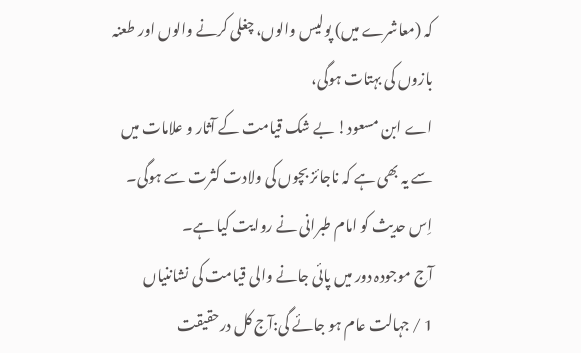کہ (معاشرے میں) پولیس والوں، چغلی کرنے والوں اور طعنہ بازوں کی بہتات ہوگی،
اے ابن مسعود! بے شک قیامت کے آثار و علامات میں سے یہ بھی ہے کہ ناجائز بچوں کی ولادت کثرت سے ہوگی۔
اِس حدیث کو امام طبرانی نے روایت کیا ہے۔
آج موجودہ دور میں پائی جانے والی قیامت کی نشاننیاں
1 / جہالت عام ہو جائے گی:آج کل درحقیقت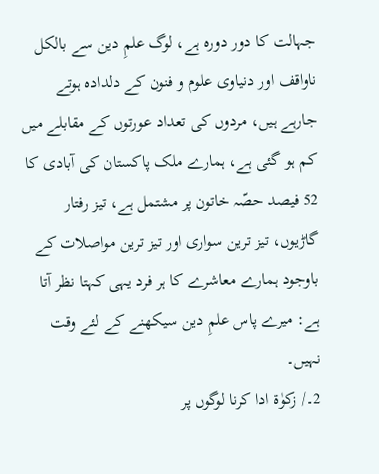جہالت کا دور دورہ ہے، لوگ علمِ دین سے بالکل ناواقف اور دنیاوی علوم و فنون کے دلدادہ ہوتے جارہے ہیں، مردوں کی تعداد عورتوں کے مقابلے میں کم ہو گئی ہے، ہمارے ملک پاکستان کی آبادی کا 52 فیصد حصّہ خاتون پر مشتمل ہے، تیز رفتار گاڑیوں، تیز ترین سواری اور تیز ترین مواصلات کے باوجود ہمارے معاشرے کا ہر فرد یہی کہتا نظر آتا ہے: میرے پاس علمِ دین سیکھنے کے لئے وقت نہیں۔
2۔/ زکوٰۃ ادا کرنا لوگوں پر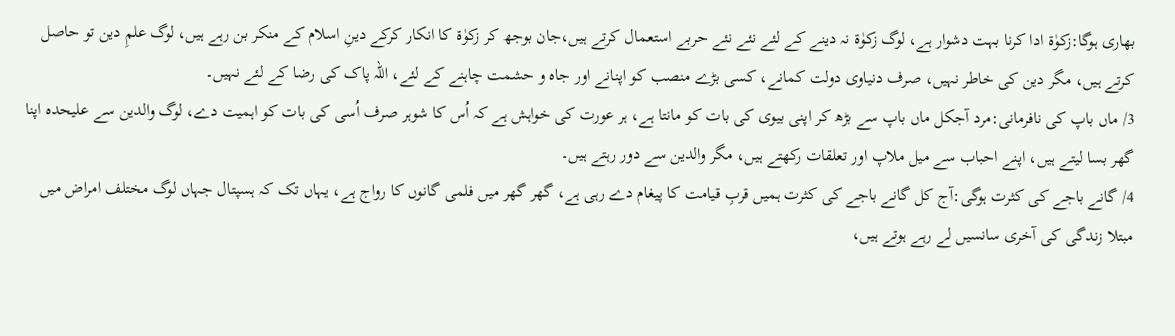بھاری ہوگا:زکوٰۃ ادا کرنا بہت دشوار ہے، لوگ زکوٰۃ نہ دینے کے لئے نئے نئے حربے استعمال کرتے ہیں،جان بوجھ کر زکوٰۃ کا انکار کرکے دینِ اسلام کے منکر بن رہے ہیں، لوگ علمِ دین تو حاصل کرتے ہیں، مگر دین کی خاطر نہیں، صرف دنیاوی دولت کمانے، کسی بڑے منصب کو اپنانے اور جاہ و حشمت چاہنے کے لئے، اللہ پاک کی رضا کے لئے نہیں۔
3/ ماں باپ کی نافرمانی:مرد آجکل ماں باپ سے بڑھ کر اپنی بیوی کی بات کو مانتا ہے، ہر عورت کی خواہش ہے کہ اُس کا شوہر صرف اُسی کی بات کو اہمیت دے، لوگ والدین سے علیحدہ اپنا گھر بسا لیتے ہیں، اپنے احباب سے میل ملاپ اور تعلقات رکھتے ہیں، مگر والدین سے دور رہتے ہیں۔
4/ گانے باجے کی کثرت ہوگی:آج کل گانے باجے کی کثرت ہمیں قربِ قیامت کا پیغام دے رہی ہے، گھر گھر میں فلمی گانوں کا رواج ہے، یہاں تک کہ ہسپتال جہاں لوگ مختلف امراض میں مبتلا زندگی کی آخری سانسیں لے رہے ہوتے ہیں،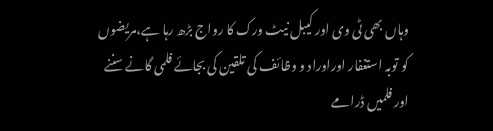وہاں بھی ٹی وی اور کیبل نیٹ ورک کا رواج بڑھ رہا ہے،مریضوں کو توبہ استغفار اوراوراد و وظائف کی تلقین کی بجائے فلمی گانے سننے اور فلمیں ڈرامے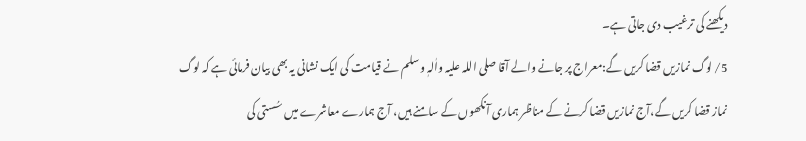دیکھنے کی ترغیب دی جاتی ہے۔
5/ لوگ نمازیں قضا کریں گے:معراج پر جانے والے آقا صلی اللہ علیہ واٰلہٖ وسلم نے قیامت کی ایک نشانی یہ بھی بیان فرمائی ہے کہ لوگ نماز قضا کریں گے،آج نمازیں قضا کرنے کے مناظر ہماری آنکھوں کے سامنے ہیں، آج ہمارے معاشرے میں سُستی کی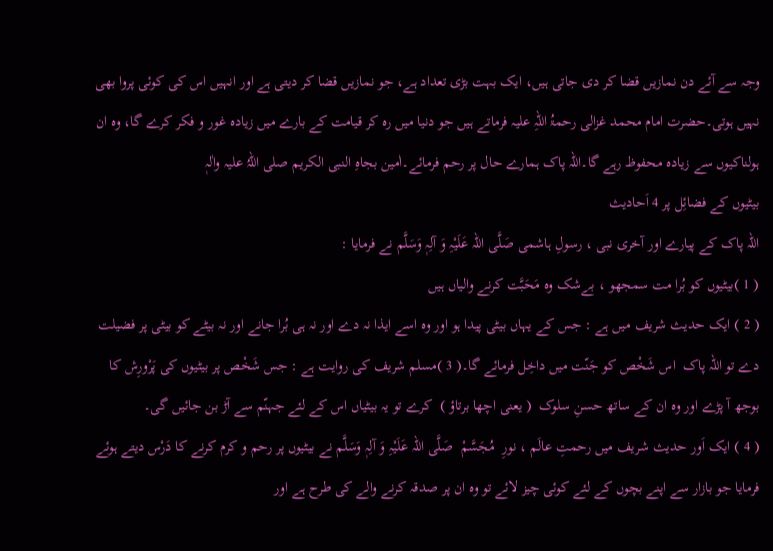وجہ سے آئے دن نمازیں قضا کر دی جاتی ہیں، ایک بہت بڑی تعداد ہے، جو نمازیں قضا کر دیتی ہے اور انہیں اس کی کوئی پروا بھی نہیں ہوتی۔حضرت امام محمد غزالی رحمۃُ اللہِ علیہ فرماتے ہیں جو دنیا میں رہ کر قیامت کے بارے میں زیادہ غور و فکر کرے گا، وہ ان ہولناکیوں سے زیادہ محفوظ رہے گا۔اللہ پاک ہمارے حال پر رحم فرمائے۔اٰمین بجاہِ النبی الکریم صلی اللہُ علیہ واٰلہٖ
بیٹیوں کے فضائِل پر 4 اَحادیث
اللہ پاک کے پیارے اور آخری نبی ، رسولِ ہاشمی صَلَّی اللہ عَلَیْہِ وَ آلِہٖ وَسَلَّم نے فرمایا :
( 1 )بیٹیوں کو بُرا مت سمجھو ، بےشک وہ مَحَبَّت کرنے والیاں ہیں
( 2 ) ایک حدیث شریف میں ہے : جس کے یہاں بیٹی پیدا ہو اور وہ اسے ایذا نہ دے اور نہ ہی بُرا جانے اور نہ بیٹے کو بیٹی پر فضیلت دے تو اللہ پاک  اس شَخْص کو جَنّت میں داخِل فرمائے گا۔( 3 )مسلم شریف کی روایت ہے : جس شَخْص پر بیٹیوں کی پَرْورِش کا بوجھ آ پڑے اور وہ ان کے ساتھ حسنِ سلوک  ( یعنی اچھا برتاؤ )  کرے تو یہ بیٹیاں اس کے لئے جہنّم سے آڑ بن جائیں گی۔
( 4 ) ایک اَور حدیث شریف میں رحمتِ عالَم ، نورِ  مُجَسَّمْ  صَلَّی اللہ عَلَیْہِ وَ آلِہٖ وَسَلَّم نے بیٹیوں پر رحم و کرم کرنے کا دَرْس دیتے ہوئے فرمایا جو بازار سے اپنے بچوں کے لئے کوئی چیز لائے تو وہ ان پر صدقہ کرنے والے کی طرح ہے اور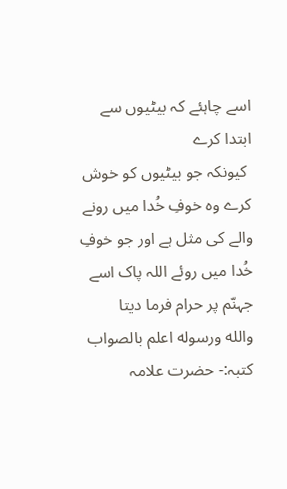اسے چاہئے کہ بیٹیوں سے ابتدا کرے
 کیونکہ جو بیٹیوں کو خوش کرے وہ خوفِ خُدا میں رونے والے کی مثل ہے اور جو خوفِ خُدا میں روئے اللہ پاک اسے جہنّم پر حرام فرما دیتا
والله ورسوله اعلم بالصواب
کتبہ:- حضرت علامہ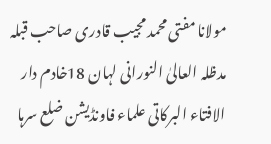مولانا مفتی محمد مجيب قادری صاحب قبلہ مدظلہ العالیٰ النورانی لہان 18خادم دار الافتاء البرکاتی علماء فاونڈیشن ضلع سرہا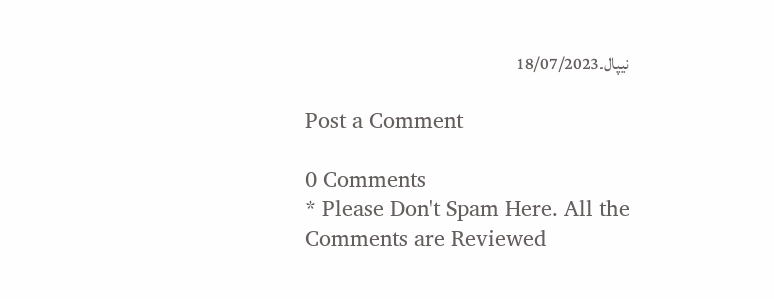نیپال۔18/07/2023

Post a Comment

0 Comments
* Please Don't Spam Here. All the Comments are Reviewed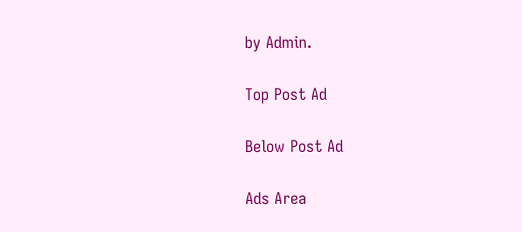by Admin.

Top Post Ad

Below Post Ad

Ads Area